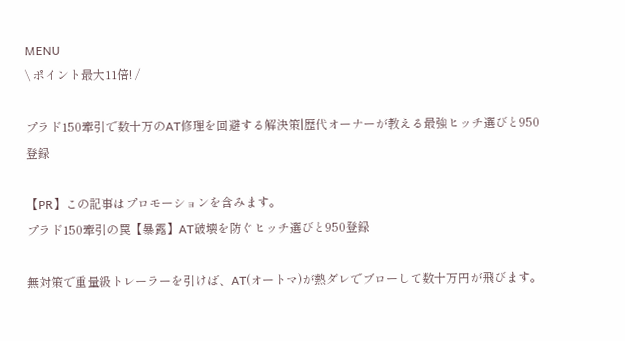MENU
\ ポイント最大11倍! /

プラド150牽引で数十万のAT修理を回避する解決策|歴代オーナーが教える最強ヒッチ選びと950登録

【PR】この記事はプロモーションを含みます。
プラド150牽引の罠【暴露】AT破壊を防ぐヒッチ選びと950登録

無対策で重量級トレーラーを引けば、AT(オートマ)が熱ダレでブローして数十万円が飛びます。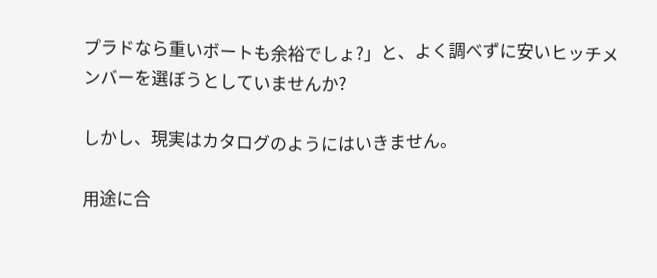プラドなら重いボートも余裕でしょ?」と、よく調べずに安いヒッチメンバーを選ぼうとしていませんか?

しかし、現実はカタログのようにはいきません。

用途に合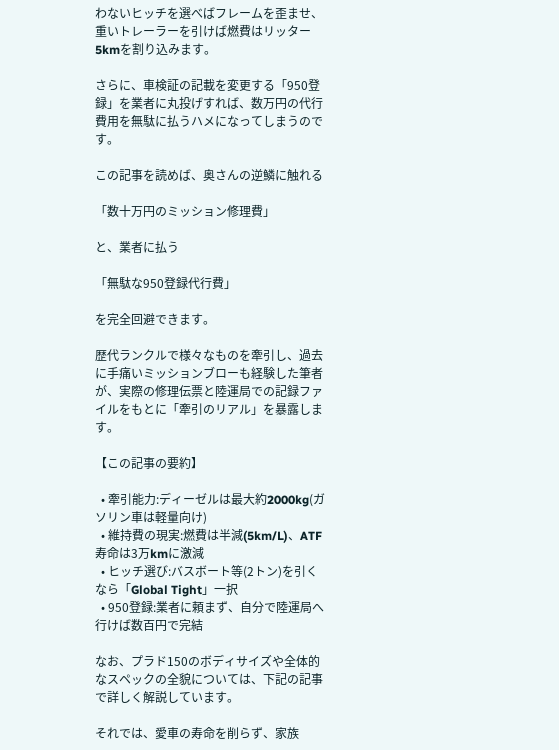わないヒッチを選べばフレームを歪ませ、重いトレーラーを引けば燃費はリッター5kmを割り込みます。

さらに、車検証の記載を変更する「950登録」を業者に丸投げすれば、数万円の代行費用を無駄に払うハメになってしまうのです。

この記事を読めば、奥さんの逆鱗に触れる

「数十万円のミッション修理費」

と、業者に払う

「無駄な950登録代行費」

を完全回避できます。

歴代ランクルで様々なものを牽引し、過去に手痛いミッションブローも経験した筆者が、実際の修理伝票と陸運局での記録ファイルをもとに「牽引のリアル」を暴露します。

【この記事の要約】

  • 牽引能力:ディーゼルは最大約2000kg(ガソリン車は軽量向け)
  • 維持費の現実:燃費は半減(5km/L)、ATF寿命は3万kmに激減
  • ヒッチ選び:バスボート等(2トン)を引くなら「Global Tight」一択
  • 950登録:業者に頼まず、自分で陸運局へ行けば数百円で完結

なお、プラド150のボディサイズや全体的なスペックの全貌については、下記の記事で詳しく解説しています。

それでは、愛車の寿命を削らず、家族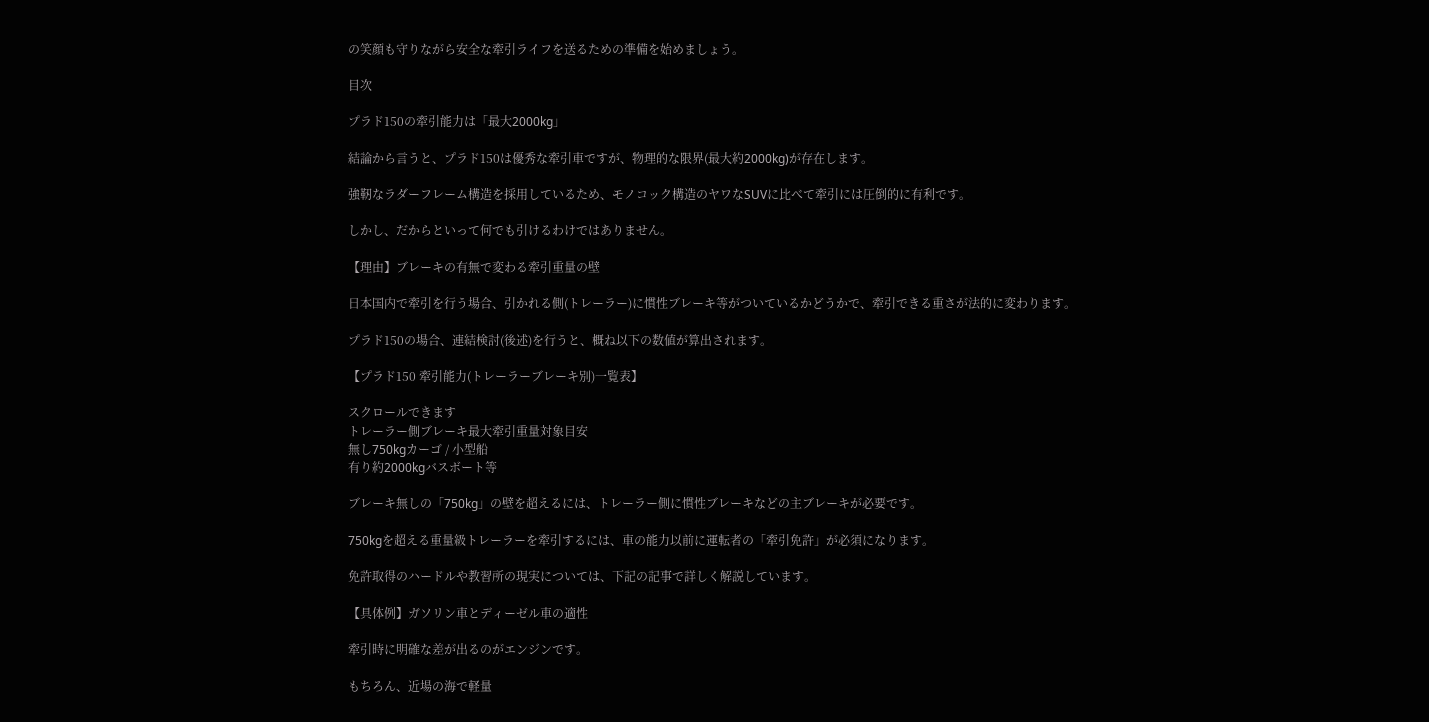の笑顔も守りながら安全な牽引ライフを送るための準備を始めましょう。

目次

プラド150の牽引能力は「最大2000kg」

結論から言うと、プラド150は優秀な牽引車ですが、物理的な限界(最大約2000kg)が存在します。

強靭なラダーフレーム構造を採用しているため、モノコック構造のヤワなSUVに比べて牽引には圧倒的に有利です。

しかし、だからといって何でも引けるわけではありません。

【理由】ブレーキの有無で変わる牽引重量の壁

日本国内で牽引を行う場合、引かれる側(トレーラー)に慣性ブレーキ等がついているかどうかで、牽引できる重さが法的に変わります。

プラド150の場合、連結検討(後述)を行うと、概ね以下の数値が算出されます。

【プラド150 牽引能力(トレーラーブレーキ別)一覧表】

スクロールできます
トレーラー側ブレーキ最大牽引重量対象目安
無し750kgカーゴ / 小型船
有り約2000kgバスボート等

ブレーキ無しの「750kg」の壁を超えるには、トレーラー側に慣性ブレーキなどの主ブレーキが必要です。

750kgを超える重量級トレーラーを牽引するには、車の能力以前に運転者の「牽引免許」が必須になります。

免許取得のハードルや教習所の現実については、下記の記事で詳しく解説しています。

【具体例】ガソリン車とディーゼル車の適性

牽引時に明確な差が出るのがエンジンです。

もちろん、近場の海で軽量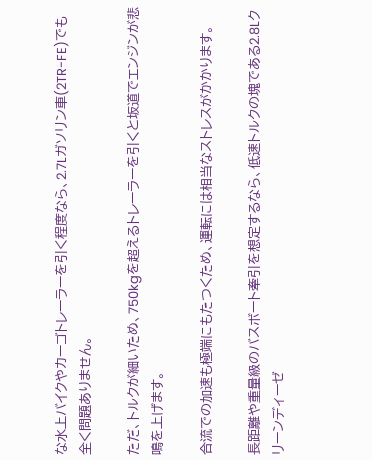な水上バイクやカーゴトレーラーを引く程度なら、2.7Lガソリン車(2TR-FE)でも全く問題ありません。

ただ、トルクが細いため、750kgを超えるトレーラーを引くと坂道でエンジンが悲鳴を上げます。

合流での加速も極端にもたつくため、運転には相当なストレスがかかります。

長距離や重量級のバスボート牽引を想定するなら、低速トルクの塊である2.8Lクリーンディーゼ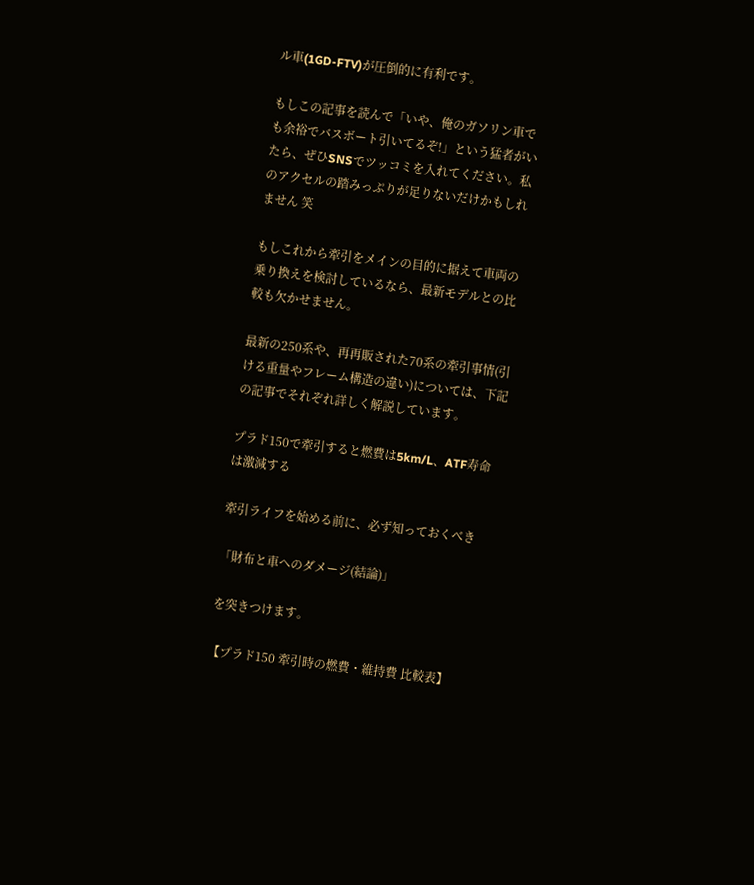ル車(1GD-FTV)が圧倒的に有利です。

もしこの記事を読んで「いや、俺のガソリン車でも余裕でバスボート引いてるぞ!」という猛者がいたら、ぜひSNSでツッコミを入れてください。私のアクセルの踏みっぷりが足りないだけかもしれません 笑

もしこれから牽引をメインの目的に据えて車両の乗り換えを検討しているなら、最新モデルとの比較も欠かせません。

最新の250系や、再再販された70系の牽引事情(引ける重量やフレーム構造の違い)については、下記の記事でそれぞれ詳しく解説しています。

プラド150で牽引すると燃費は5km/L、ATF寿命は激減する

牽引ライフを始める前に、必ず知っておくべき

「財布と車へのダメージ(結論)」

を突きつけます。

【プラド150 牽引時の燃費・維持費 比較表】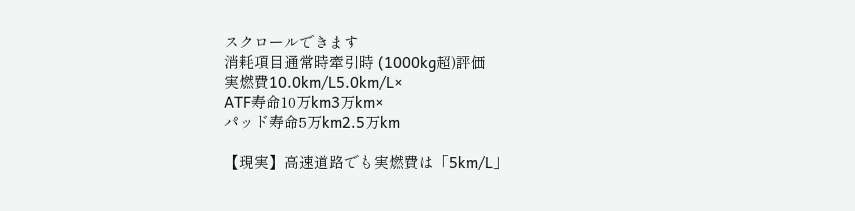スクロールできます
消耗項目通常時牽引時 (1000kg超)評価
実燃費10.0km/L5.0km/L×
ATF寿命10万km3万km×
パッド寿命5万km2.5万km

【現実】高速道路でも実燃費は「5km/L」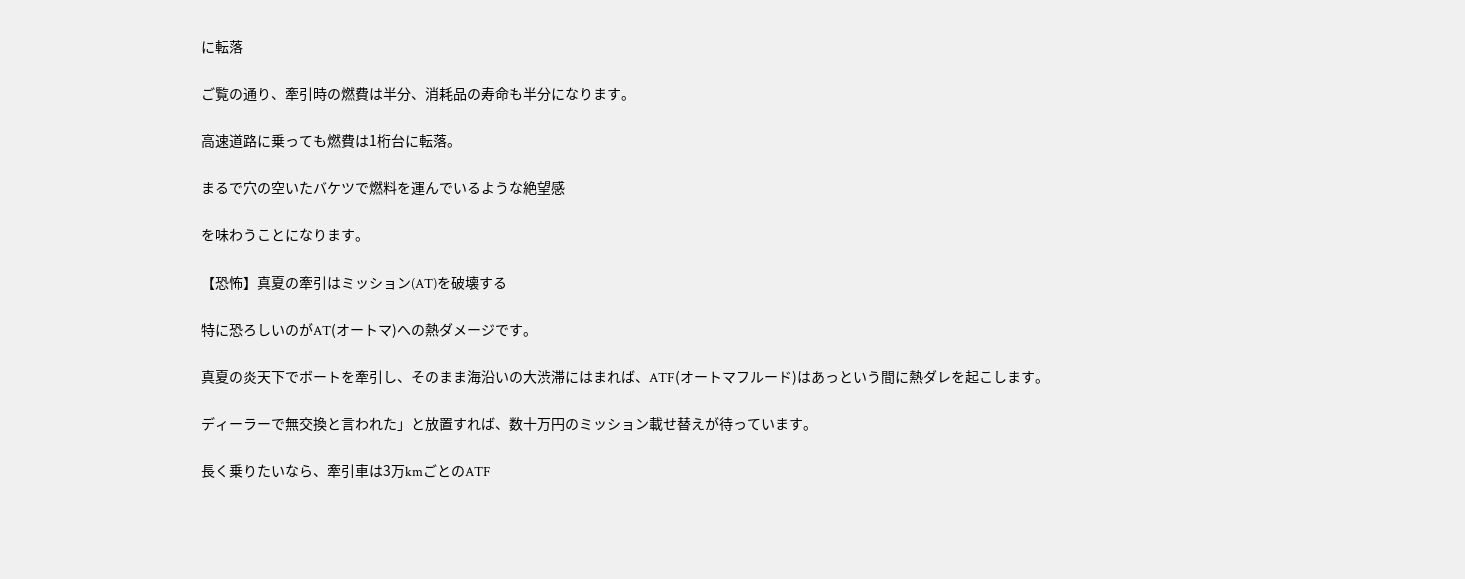に転落

ご覧の通り、牽引時の燃費は半分、消耗品の寿命も半分になります。

高速道路に乗っても燃費は1桁台に転落。

まるで穴の空いたバケツで燃料を運んでいるような絶望感

を味わうことになります。

【恐怖】真夏の牽引はミッション(AT)を破壊する

特に恐ろしいのがAT(オートマ)への熱ダメージです。

真夏の炎天下でボートを牽引し、そのまま海沿いの大渋滞にはまれば、ATF(オートマフルード)はあっという間に熱ダレを起こします。

ディーラーで無交換と言われた」と放置すれば、数十万円のミッション載せ替えが待っています。

長く乗りたいなら、牽引車は3万kmごとのATF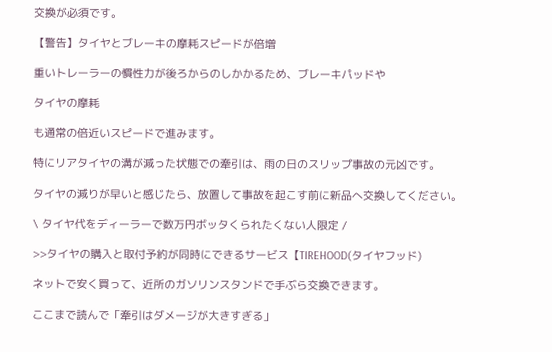交換が必須です。

【警告】タイヤとブレーキの摩耗スピードが倍増

重いトレーラーの慣性力が後ろからのしかかるため、ブレーキパッドや

タイヤの摩耗

も通常の倍近いスピードで進みます。

特にリアタイヤの溝が減った状態での牽引は、雨の日のスリップ事故の元凶です。

タイヤの減りが早いと感じたら、放置して事故を起こす前に新品へ交換してください。

\ タイヤ代をディーラーで数万円ボッタくられたくない人限定 /

>>タイヤの購入と取付予約が同時にできるサービス【TIREHOOD(タイヤフッド)

ネットで安く買って、近所のガソリンスタンドで手ぶら交換できます。

ここまで読んで「牽引はダメージが大きすぎる」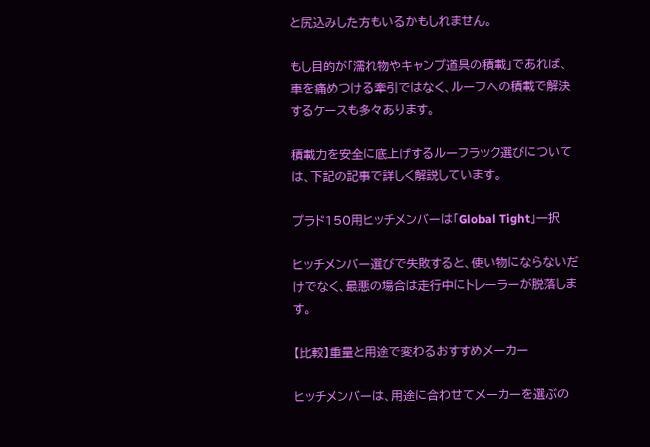と尻込みした方もいるかもしれません。

もし目的が「濡れ物やキャンプ道具の積載」であれば、車を痛めつける牽引ではなく、ルーフへの積載で解決するケースも多々あります。

積載力を安全に底上げするルーフラック選びについては、下記の記事で詳しく解説しています。

プラド150用ヒッチメンバーは「Global Tight」一択

ヒッチメンバー選びで失敗すると、使い物にならないだけでなく、最悪の場合は走行中にトレーラーが脱落します。

【比較】重量と用途で変わるおすすめメーカー

ヒッチメンバーは、用途に合わせてメーカーを選ぶの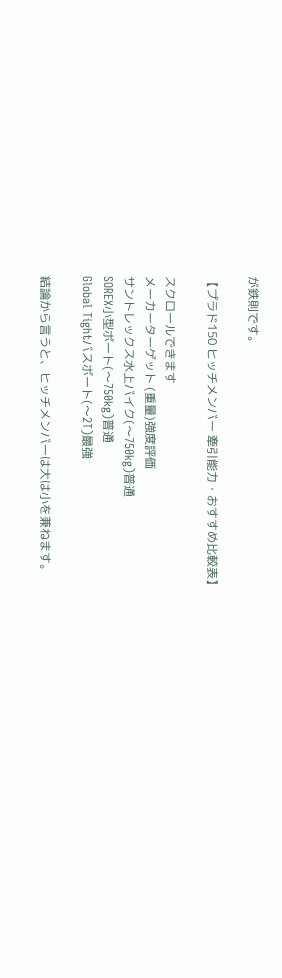が鉄則です。

【プラド150 ヒッチメンバー 牽引能力・おすすめ比較表】

スクロールできます
メーカーターゲット (重量)強度評価
サントレックス水上バイク(〜750kg)普通
SOREX小型ボート(〜750kg)普通
Global Tightバスボート(〜2T)最強

結論から言うと、ヒッチメンバーは大は小を兼ねます。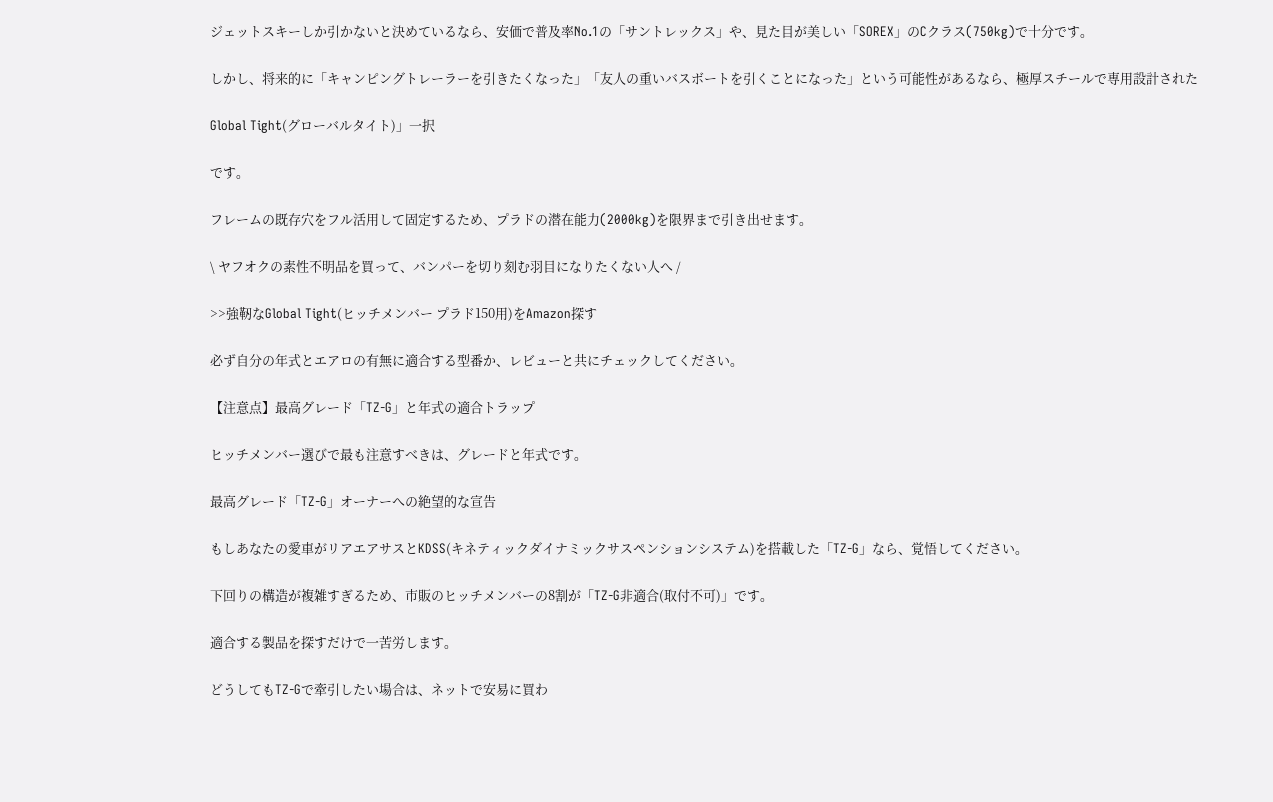ジェットスキーしか引かないと決めているなら、安価で普及率No.1の「サントレックス」や、見た目が美しい「SOREX」のCクラス(750kg)で十分です。

しかし、将来的に「キャンピングトレーラーを引きたくなった」「友人の重いバスボートを引くことになった」という可能性があるなら、極厚スチールで専用設計された

Global Tight(グローバルタイト)」一択

です。

フレームの既存穴をフル活用して固定するため、プラドの潜在能力(2000kg)を限界まで引き出せます。

\ ヤフオクの素性不明品を買って、バンパーを切り刻む羽目になりたくない人へ /

>>強靭なGlobal Tight(ヒッチメンバー プラド150用)をAmazon探す

必ず自分の年式とエアロの有無に適合する型番か、レビューと共にチェックしてください。

【注意点】最高グレード「TZ-G」と年式の適合トラップ

ヒッチメンバー選びで最も注意すべきは、グレードと年式です。

最高グレード「TZ-G」オーナーへの絶望的な宣告

もしあなたの愛車がリアエアサスとKDSS(キネティックダイナミックサスペンションシステム)を搭載した「TZ-G」なら、覚悟してください。

下回りの構造が複雑すぎるため、市販のヒッチメンバーの8割が「TZ-G非適合(取付不可)」です。

適合する製品を探すだけで一苦労します。

どうしてもTZ-Gで牽引したい場合は、ネットで安易に買わ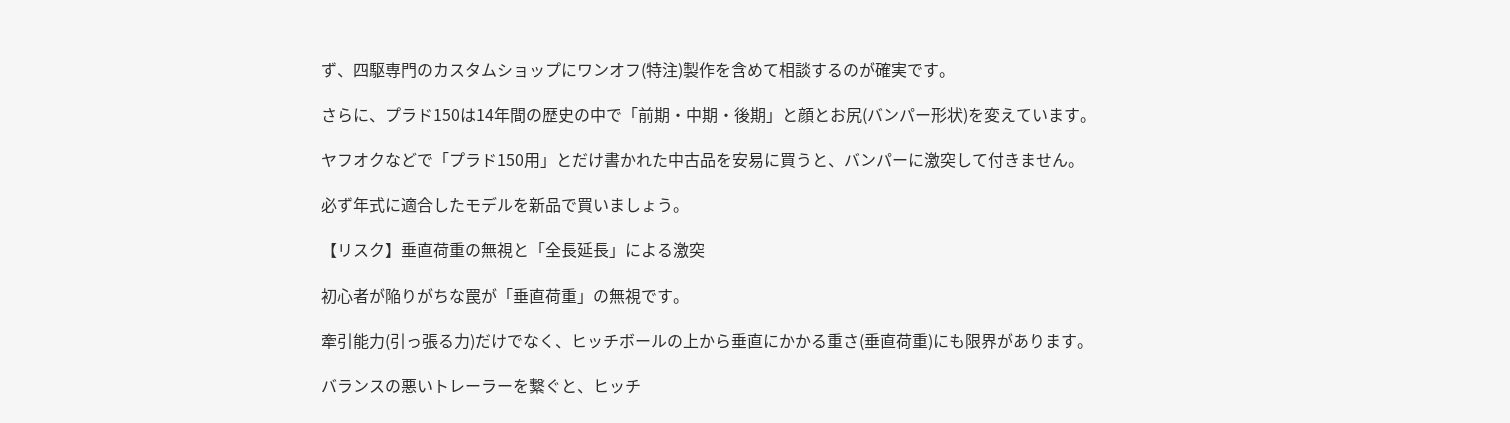ず、四駆専門のカスタムショップにワンオフ(特注)製作を含めて相談するのが確実です。

さらに、プラド150は14年間の歴史の中で「前期・中期・後期」と顔とお尻(バンパー形状)を変えています。

ヤフオクなどで「プラド150用」とだけ書かれた中古品を安易に買うと、バンパーに激突して付きません。

必ず年式に適合したモデルを新品で買いましょう。

【リスク】垂直荷重の無視と「全長延長」による激突

初心者が陥りがちな罠が「垂直荷重」の無視です。

牽引能力(引っ張る力)だけでなく、ヒッチボールの上から垂直にかかる重さ(垂直荷重)にも限界があります。

バランスの悪いトレーラーを繋ぐと、ヒッチ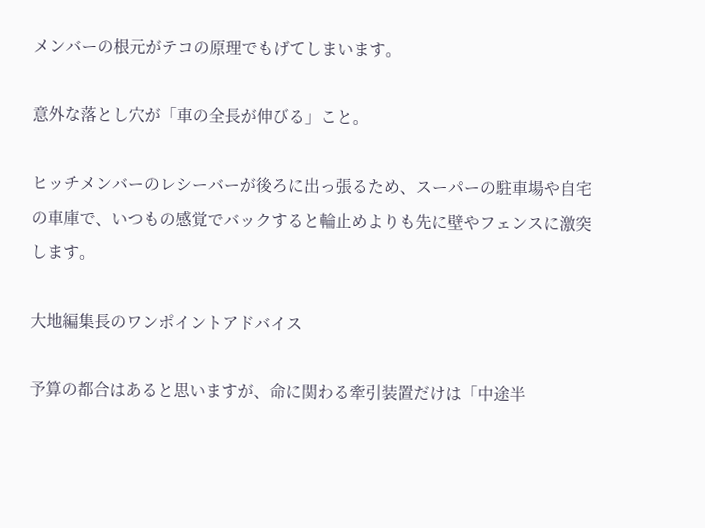メンバーの根元がテコの原理でもげてしまいます。

意外な落とし穴が「車の全長が伸びる」こと。

ヒッチメンバーのレシーバーが後ろに出っ張るため、スーパーの駐車場や自宅の車庫で、いつもの感覚でバックすると輪止めよりも先に壁やフェンスに激突します。

大地編集長のワンポイントアドバイス

予算の都合はあると思いますが、命に関わる牽引装置だけは「中途半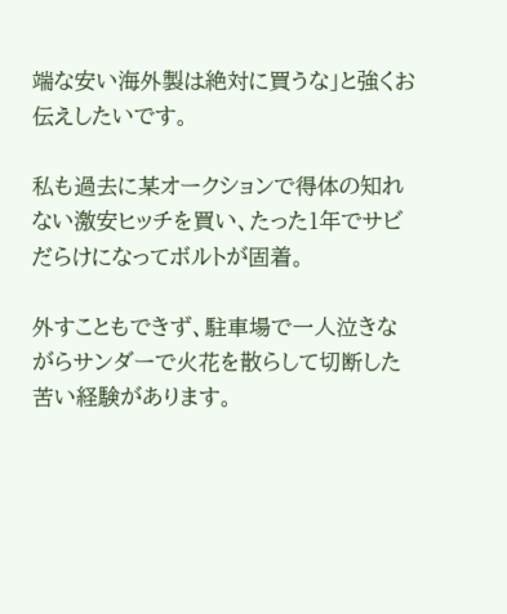端な安い海外製は絶対に買うな」と強くお伝えしたいです。

私も過去に某オークションで得体の知れない激安ヒッチを買い、たった1年でサビだらけになってボルトが固着。

外すこともできず、駐車場で一人泣きながらサンダーで火花を散らして切断した苦い経験があります。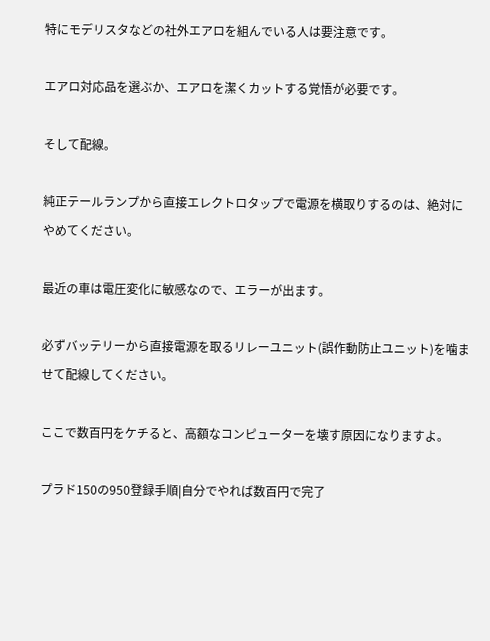特にモデリスタなどの社外エアロを組んでいる人は要注意です。

エアロ対応品を選ぶか、エアロを潔くカットする覚悟が必要です。

そして配線。

純正テールランプから直接エレクトロタップで電源を横取りするのは、絶対にやめてください。

最近の車は電圧変化に敏感なので、エラーが出ます。

必ずバッテリーから直接電源を取るリレーユニット(誤作動防止ユニット)を噛ませて配線してください。

ここで数百円をケチると、高額なコンピューターを壊す原因になりますよ。

プラド150の950登録手順|自分でやれば数百円で完了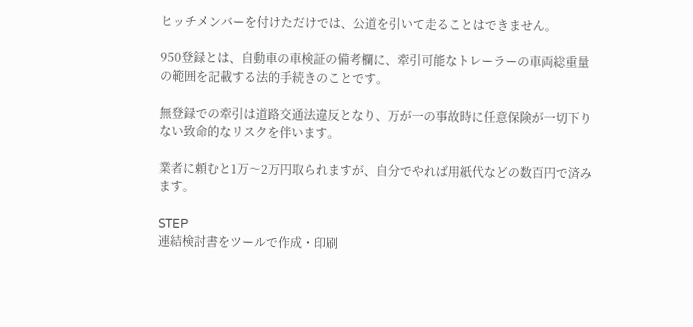ヒッチメンバーを付けただけでは、公道を引いて走ることはできません。

950登録とは、自動車の車検証の備考欄に、牽引可能なトレーラーの車両総重量の範囲を記載する法的手続きのことです。

無登録での牽引は道路交通法違反となり、万が一の事故時に任意保険が一切下りない致命的なリスクを伴います。

業者に頼むと1万〜2万円取られますが、自分でやれば用紙代などの数百円で済みます。

STEP
連結検討書をツールで作成・印刷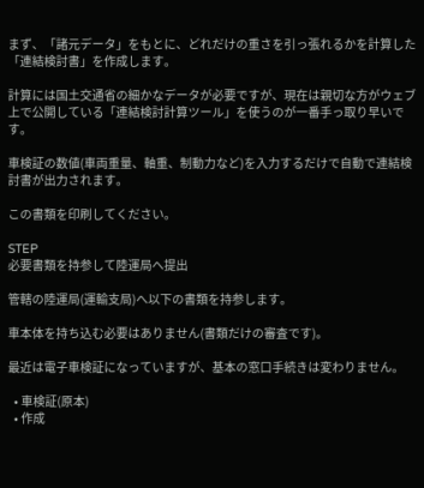まず、「諸元データ」をもとに、どれだけの重さを引っ張れるかを計算した「連結検討書」を作成します。

計算には国土交通省の細かなデータが必要ですが、現在は親切な方がウェブ上で公開している「連結検討計算ツール」を使うのが一番手っ取り早いです。

車検証の数値(車両重量、軸重、制動力など)を入力するだけで自動で連結検討書が出力されます。

この書類を印刷してください。

STEP
必要書類を持参して陸運局へ提出

管轄の陸運局(運輸支局)へ以下の書類を持参します。

車本体を持ち込む必要はありません(書類だけの審査です)。

最近は電子車検証になっていますが、基本の窓口手続きは変わりません。

  • 車検証(原本)
  • 作成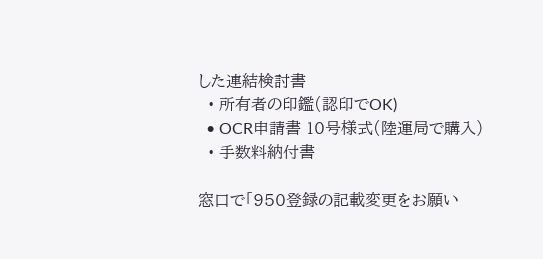した連結検討書
  • 所有者の印鑑(認印でOK)
  • OCR申請書 10号様式(陸運局で購入)
  • 手数料納付書

窓口で「950登録の記載変更をお願い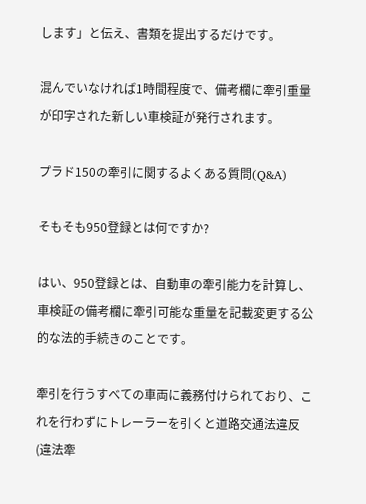します」と伝え、書類を提出するだけです。

混んでいなければ1時間程度で、備考欄に牽引重量が印字された新しい車検証が発行されます。

プラド150の牽引に関するよくある質問(Q&A)

そもそも950登録とは何ですか?

はい、950登録とは、自動車の牽引能力を計算し、車検証の備考欄に牽引可能な重量を記載変更する公的な法的手続きのことです。

牽引を行うすべての車両に義務付けられており、これを行わずにトレーラーを引くと道路交通法違反(違法牽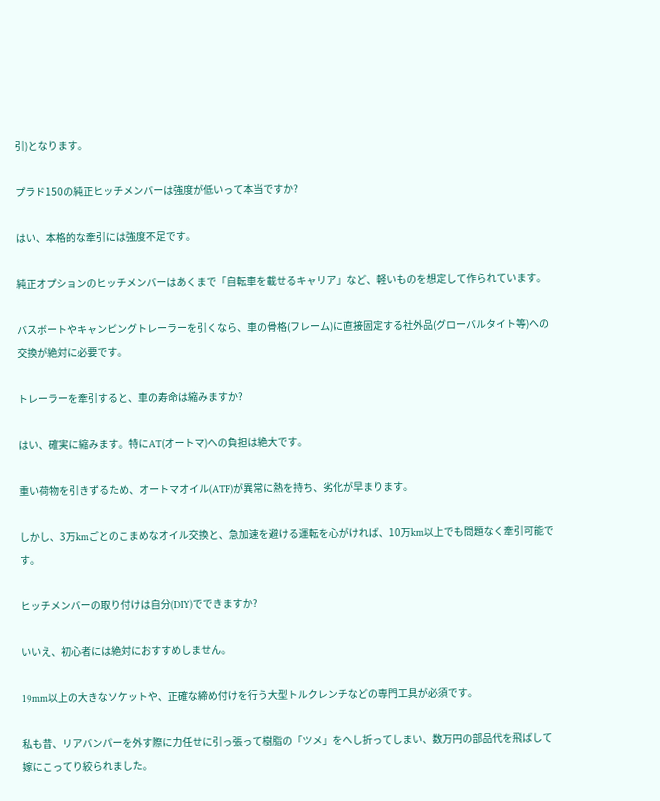引)となります。

プラド150の純正ヒッチメンバーは強度が低いって本当ですか?

はい、本格的な牽引には強度不足です。

純正オプションのヒッチメンバーはあくまで「自転車を載せるキャリア」など、軽いものを想定して作られています。

バスボートやキャンピングトレーラーを引くなら、車の骨格(フレーム)に直接固定する社外品(グローバルタイト等)への交換が絶対に必要です。

トレーラーを牽引すると、車の寿命は縮みますか?

はい、確実に縮みます。特にAT(オートマ)への負担は絶大です。

重い荷物を引きずるため、オートマオイル(ATF)が異常に熱を持ち、劣化が早まります。

しかし、3万kmごとのこまめなオイル交換と、急加速を避ける運転を心がければ、10万km以上でも問題なく牽引可能です。

ヒッチメンバーの取り付けは自分(DIY)でできますか?

いいえ、初心者には絶対におすすめしません。

19mm以上の大きなソケットや、正確な締め付けを行う大型トルクレンチなどの専門工具が必須です。

私も昔、リアバンパーを外す際に力任せに引っ張って樹脂の「ツメ」をへし折ってしまい、数万円の部品代を飛ばして嫁にこってり絞られました。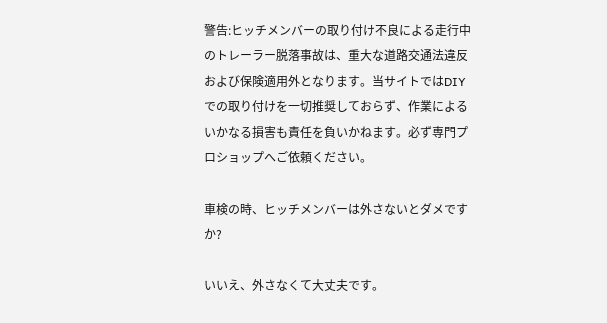警告:ヒッチメンバーの取り付け不良による走行中のトレーラー脱落事故は、重大な道路交通法違反および保険適用外となります。当サイトではDIYでの取り付けを一切推奨しておらず、作業によるいかなる損害も責任を負いかねます。必ず専門プロショップへご依頼ください。

車検の時、ヒッチメンバーは外さないとダメですか?

いいえ、外さなくて大丈夫です。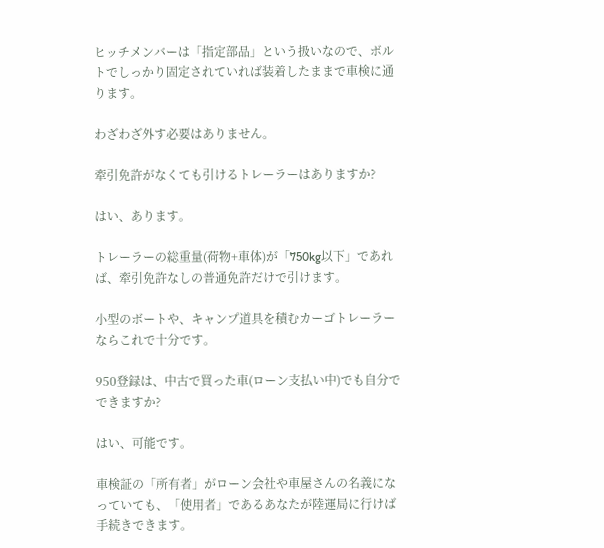ヒッチメンバーは「指定部品」という扱いなので、ボルトでしっかり固定されていれば装着したままで車検に通ります。

わざわざ外す必要はありません。

牽引免許がなくても引けるトレーラーはありますか?

はい、あります。

トレーラーの総重量(荷物+車体)が「750kg以下」であれば、牽引免許なしの普通免許だけで引けます。

小型のボートや、キャンプ道具を積むカーゴトレーラーならこれで十分です。

950登録は、中古で買った車(ローン支払い中)でも自分でできますか?

はい、可能です。

車検証の「所有者」がローン会社や車屋さんの名義になっていても、「使用者」であるあなたが陸運局に行けば手続きできます。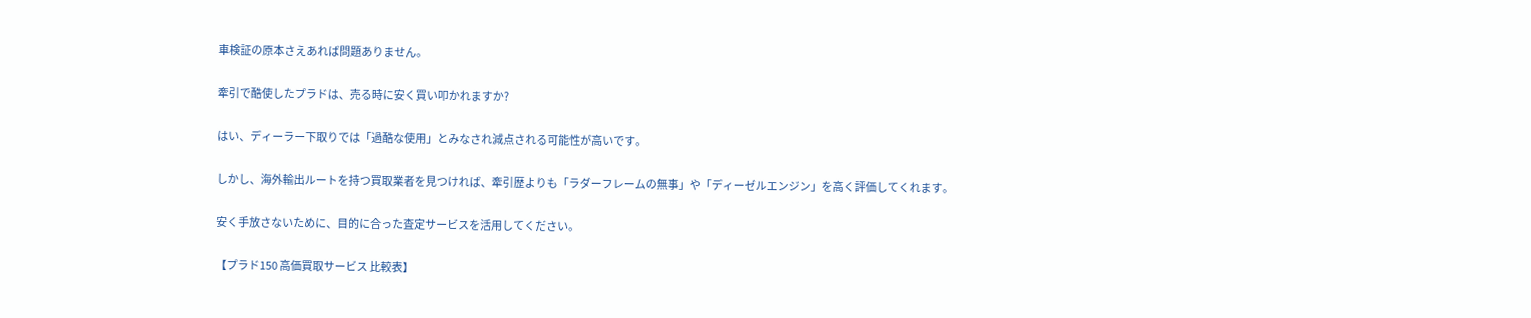車検証の原本さえあれば問題ありません。

牽引で酷使したプラドは、売る時に安く買い叩かれますか?

はい、ディーラー下取りでは「過酷な使用」とみなされ減点される可能性が高いです。

しかし、海外輸出ルートを持つ買取業者を見つければ、牽引歴よりも「ラダーフレームの無事」や「ディーゼルエンジン」を高く評価してくれます。

安く手放さないために、目的に合った査定サービスを活用してください。

【プラド150 高価買取サービス 比較表】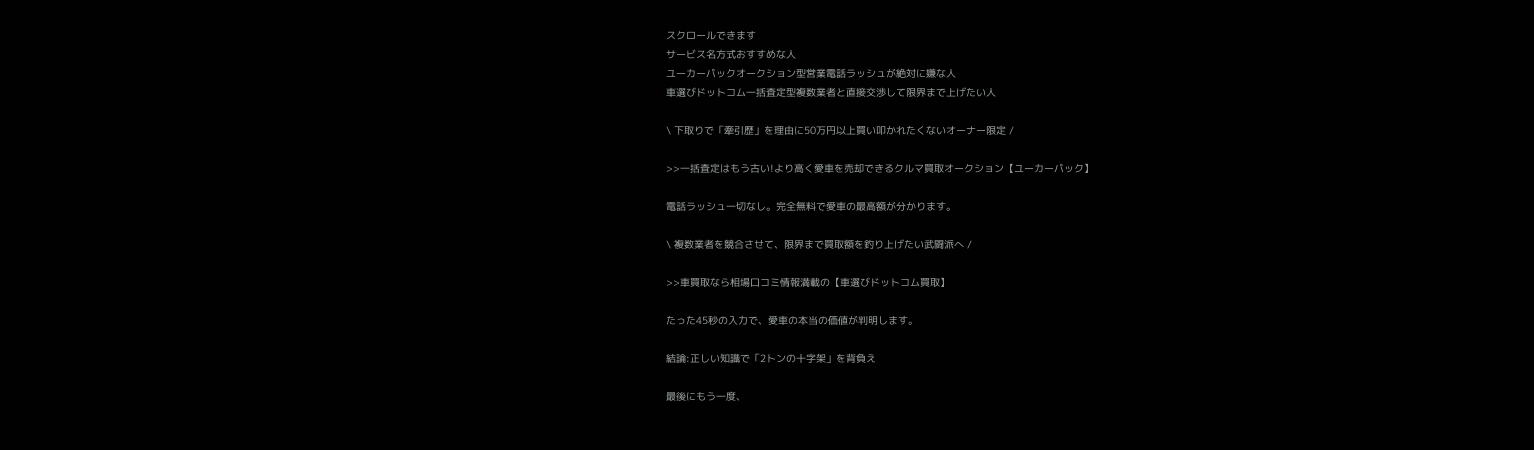スクロールできます
サービス名方式おすすめな人
ユーカーパックオークション型営業電話ラッシュが絶対に嫌な人
車選びドットコム一括査定型複数業者と直接交渉して限界まで上げたい人

\ 下取りで「牽引歴」を理由に50万円以上買い叩かれたくないオーナー限定 /

>>一括査定はもう古い!より高く愛車を売却できるクルマ買取オークション【ユーカーパック】

電話ラッシュ一切なし。完全無料で愛車の最高額が分かります。

\ 複数業者を競合させて、限界まで買取額を釣り上げたい武闘派へ /

>>車買取なら相場口コミ情報満載の【車選びドットコム買取】

たった45秒の入力で、愛車の本当の価値が判明します。

結論:正しい知識で「2トンの十字架」を背負え

最後にもう一度、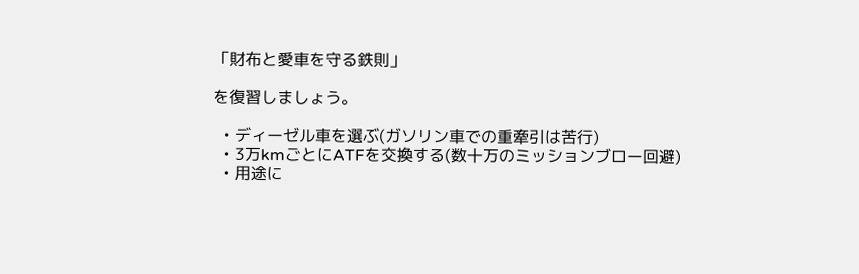「財布と愛車を守る鉄則」

を復習しましょう。

  • ディーゼル車を選ぶ(ガソリン車での重牽引は苦行)
  • 3万kmごとにATFを交換する(数十万のミッションブロー回避)
  • 用途に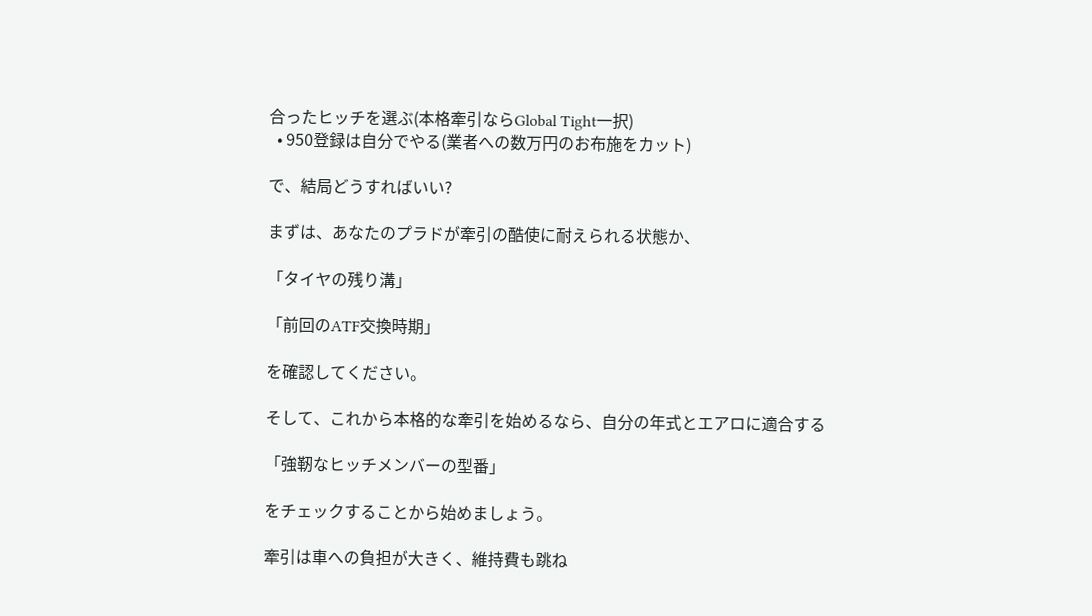合ったヒッチを選ぶ(本格牽引ならGlobal Tight一択)
  • 950登録は自分でやる(業者への数万円のお布施をカット)

で、結局どうすればいい?

まずは、あなたのプラドが牽引の酷使に耐えられる状態か、

「タイヤの残り溝」

「前回のATF交換時期」

を確認してください。

そして、これから本格的な牽引を始めるなら、自分の年式とエアロに適合する

「強靭なヒッチメンバーの型番」

をチェックすることから始めましょう。

牽引は車への負担が大きく、維持費も跳ね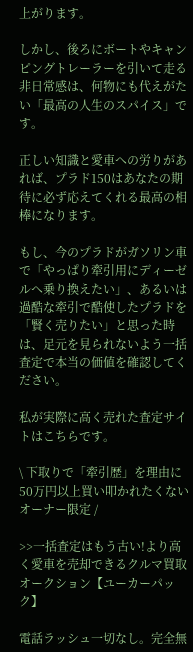上がります。

しかし、後ろにボートやキャンピングトレーラーを引いて走る非日常感は、何物にも代えがたい「最高の人生のスパイス」です。

正しい知識と愛車への労りがあれば、プラド150はあなたの期待に必ず応えてくれる最高の相棒になります。

もし、今のプラドがガソリン車で「やっぱり牽引用にディーゼルへ乗り換えたい」、あるいは過酷な牽引で酷使したプラドを「賢く売りたい」と思った時は、足元を見られないよう一括査定で本当の価値を確認してください。

私が実際に高く売れた査定サイトはこちらです。

\ 下取りで「牽引歴」を理由に50万円以上買い叩かれたくないオーナー限定 /

>>一括査定はもう古い!より高く愛車を売却できるクルマ買取オークション【ユーカーパック】

電話ラッシュ一切なし。完全無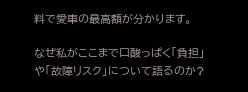料で愛車の最高額が分かります。

なぜ私がここまで口酸っぱく「負担」や「故障リスク」について語るのか?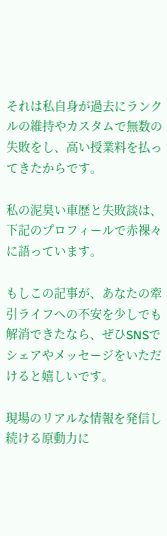それは私自身が過去にランクルの維持やカスタムで無数の失敗をし、高い授業料を払ってきたからです。

私の泥臭い車歴と失敗談は、下記のプロフィールで赤裸々に語っています。

もしこの記事が、あなたの牽引ライフへの不安を少しでも解消できたなら、ぜひSNSでシェアやメッセージをいただけると嬉しいです。

現場のリアルな情報を発信し続ける原動力に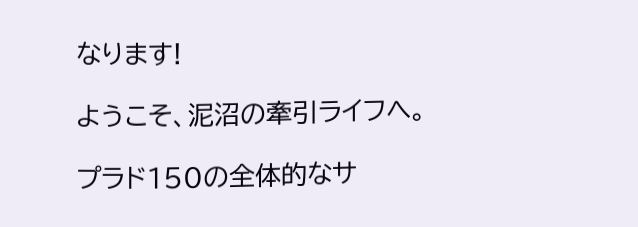なります!

ようこそ、泥沼の牽引ライフへ。

プラド150の全体的なサ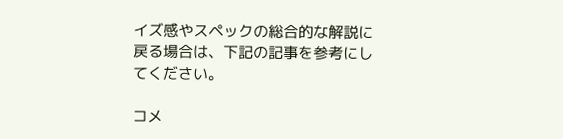イズ感やスペックの総合的な解説に戻る場合は、下記の記事を参考にしてください。

コメ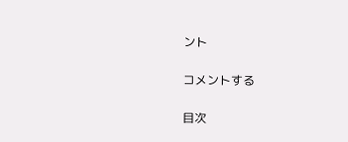ント

コメントする

目次